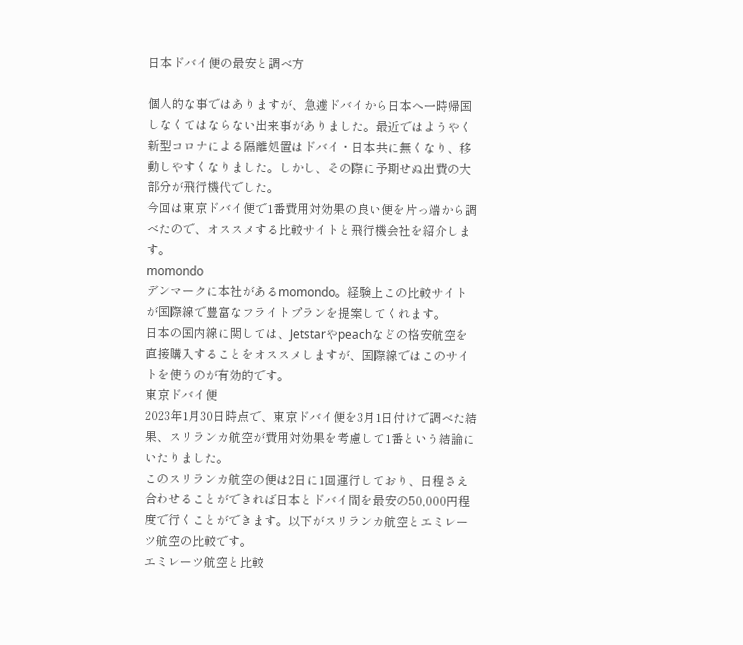日本ドバイ便の最安と調べ方

個人的な事ではありますが、急遽ドバイから日本へ一時帰国しなくてはならない出来事がありました。最近ではようやく新型コロナによる隔離処置はドバイ・日本共に無くなり、移動しやすくなりました。しかし、その際に予期せぬ出費の大部分が飛行機代でした。
今回は東京ドバイ便で1番費用対効果の良い便を片っ端から調べたので、オススメする比較サイトと飛行機会社を紹介します。
momondo
デンマークに本社があるmomondo。経験上この比較サイトが国際線で豊富なフライトプランを提案してくれます。
日本の国内線に関しては、Jetstarやpeachなどの格安航空を直接購入することをオススメしますが、国際線ではこのサイトを使うのが有効的です。
東京ドバイ便
2023年1月30日時点で、東京ドバイ便を3月1日付けで調べた結果、スリランカ航空が費用対効果を考慮して1番という結論にいたりました。
このスリランカ航空の便は2日に1回運行しており、日程さえ合わせることができれば日本とドバイ間を最安の50,000円程度で行くことができます。以下がスリランカ航空とエミレーツ航空の比較です。
エミレーツ航空と比較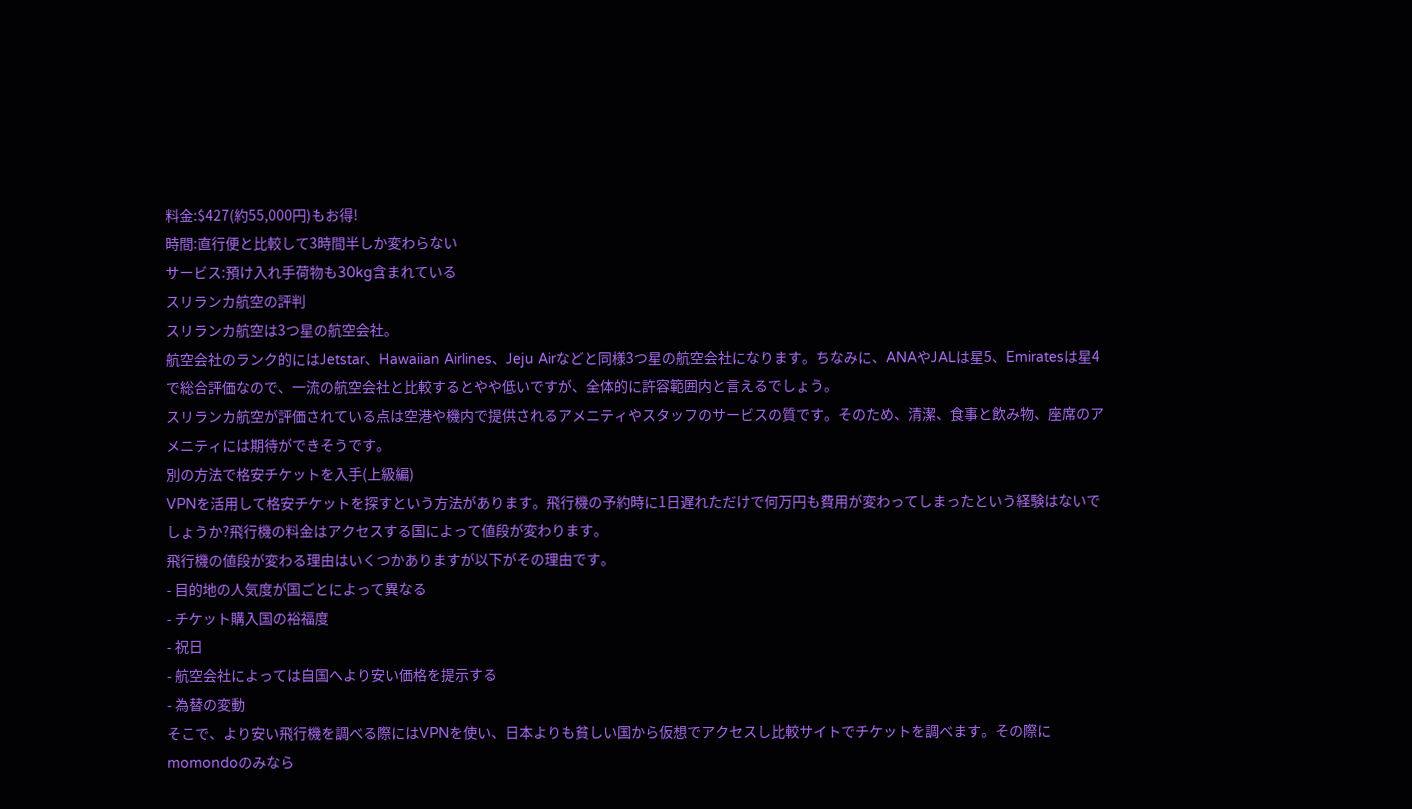料金:$427(約55,000円)もお得!
時間:直行便と比較して3時間半しか変わらない
サービス:預け入れ手荷物も30kg含まれている
スリランカ航空の評判
スリランカ航空は3つ星の航空会社。
航空会社のランク的にはJetstar、Hawaiian Airlines、Jeju Airなどと同様3つ星の航空会社になります。ちなみに、ANAやJALは星5、Emiratesは星4で総合評価なので、一流の航空会社と比較するとやや低いですが、全体的に許容範囲内と言えるでしょう。
スリランカ航空が評価されている点は空港や機内で提供されるアメニティやスタッフのサービスの質です。そのため、清潔、食事と飲み物、座席のアメニティには期待ができそうです。
別の方法で格安チケットを入手(上級編)
VPNを活用して格安チケットを探すという方法があります。飛行機の予約時に1日遅れただけで何万円も費用が変わってしまったという経験はないでしょうか?飛行機の料金はアクセスする国によって値段が変わります。
飛行機の値段が変わる理由はいくつかありますが以下がその理由です。
- 目的地の人気度が国ごとによって異なる
- チケット購入国の裕福度
- 祝日
- 航空会社によっては自国へより安い価格を提示する
- 為替の変動
そこで、より安い飛行機を調べる際にはVPNを使い、日本よりも貧しい国から仮想でアクセスし比較サイトでチケットを調べます。その際にmomondoのみなら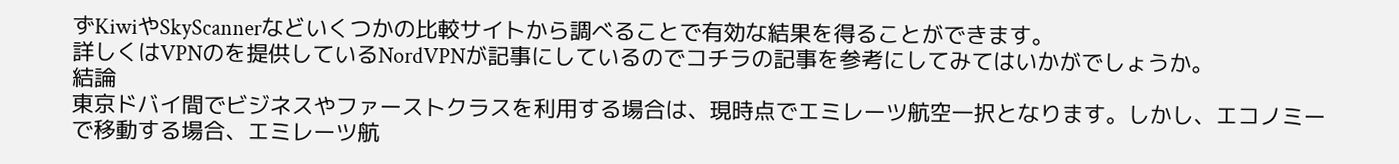ずKiwiやSkyScannerなどいくつかの比較サイトから調べることで有効な結果を得ることができます。
詳しくはVPNのを提供しているNordVPNが記事にしているのでコチラの記事を参考にしてみてはいかがでしょうか。
結論
東京ドバイ間でビジネスやファーストクラスを利用する場合は、現時点でエミレーツ航空一択となります。しかし、エコノミーで移動する場合、エミレーツ航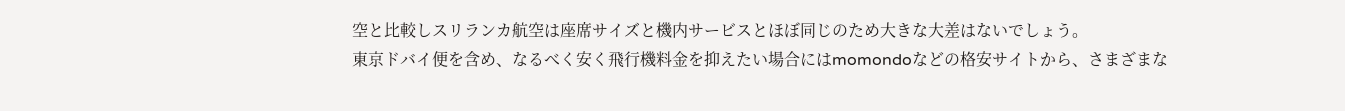空と比較しスリランカ航空は座席サイズと機内サービスとほぼ同じのため大きな大差はないでしょう。
東京ドバイ便を含め、なるべく安く飛行機料金を抑えたい場合にはmomondoなどの格安サイトから、さまざまな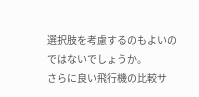選択肢を考慮するのもよいのではないでしょうか。
さらに良い飛行機の比較サ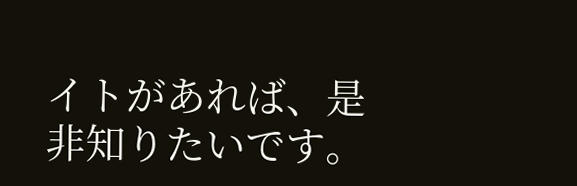イトがあれば、是非知りたいです。